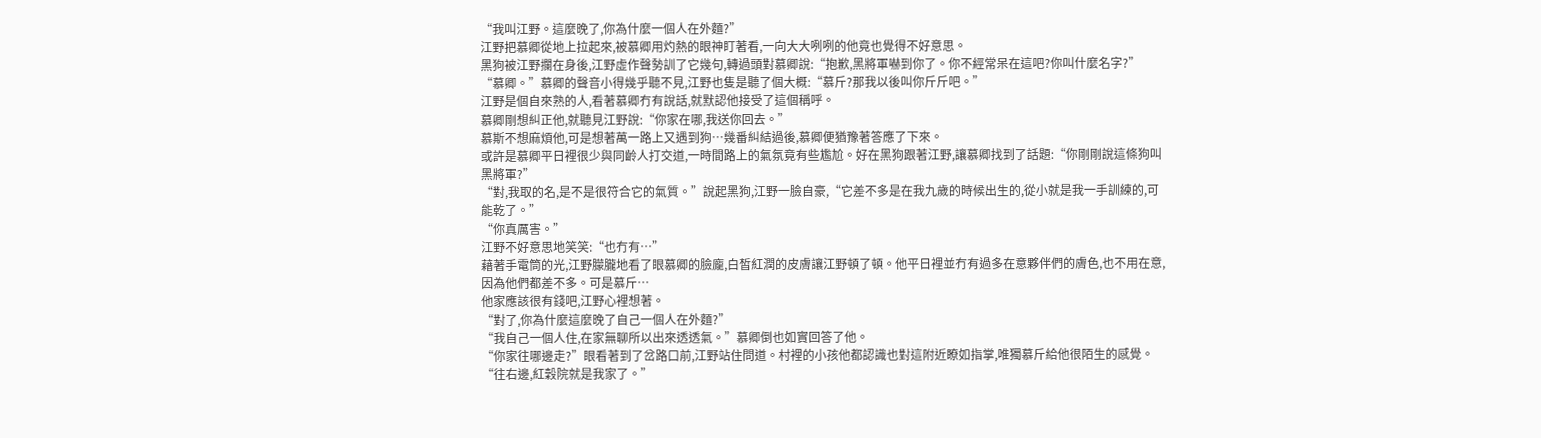“我叫江野。這麼晚了,你為什麼一個人在外麵?”
江野把慕卿從地上拉起來,被慕卿用灼熱的眼神盯著看,一向大大咧咧的他竟也覺得不好意思。
黑狗被江野攔在身後,江野虛作聲勢訓了它幾句,轉過頭對慕卿說:“抱歉,黑將軍嚇到你了。你不經常呆在這吧?你叫什麼名字?”
“慕卿。”慕卿的聲音小得幾乎聽不見,江野也隻是聽了個大概:“慕斤?那我以後叫你斤斤吧。”
江野是個自來熟的人,看著慕卿冇有說話,就默認他接受了這個稱呼。
慕卿剛想糾正他,就聽見江野說:“你家在哪,我送你回去。”
慕斯不想麻煩他,可是想著萬一路上又遇到狗…幾番糾結過後,慕卿便猶豫著答應了下來。
或許是慕卿平日裡很少與同齡人打交道,一時間路上的氣氛竟有些尷尬。好在黑狗跟著江野,讓慕卿找到了話題:“你剛剛說這條狗叫黑將軍?”
“對,我取的名,是不是很符合它的氣質。”說起黑狗,江野一臉自豪,“它差不多是在我九歲的時候出生的,從小就是我一手訓練的,可能乾了。”
“你真厲害。”
江野不好意思地笑笑:“也冇有…”
藉著手電筒的光,江野朦朧地看了眼慕卿的臉龐,白皙紅潤的皮膚讓江野頓了頓。他平日裡並冇有過多在意夥伴們的膚色,也不用在意,因為他們都差不多。可是慕斤…
他家應該很有錢吧,江野心裡想著。
“對了,你為什麼這麼晚了自己一個人在外麵?”
“我自己一個人住,在家無聊所以出來透透氣。”慕卿倒也如實回答了他。
“你家往哪邊走?”眼看著到了岔路口前,江野站住問道。村裡的小孩他都認識也對這附近瞭如指掌,唯獨慕斤給他很陌生的感覺。
“往右邊,紅穀院就是我家了。”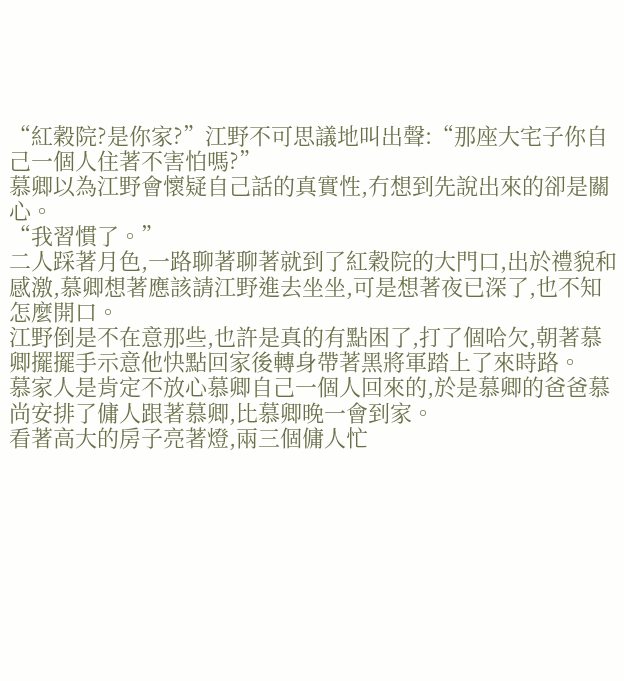“紅穀院?是你家?”江野不可思議地叫出聲:“那座大宅子你自己一個人住著不害怕嗎?”
慕卿以為江野會懷疑自己話的真實性,冇想到先說出來的卻是關心。
“我習慣了。”
二人踩著月色,一路聊著聊著就到了紅穀院的大門口,出於禮貌和感激,慕卿想著應該請江野進去坐坐,可是想著夜已深了,也不知怎麼開口。
江野倒是不在意那些,也許是真的有點困了,打了個哈欠,朝著慕卿擺擺手示意他快點回家後轉身帶著黑將軍踏上了來時路。
慕家人是肯定不放心慕卿自己一個人回來的,於是慕卿的爸爸慕尚安排了傭人跟著慕卿,比慕卿晚一會到家。
看著高大的房子亮著燈,兩三個傭人忙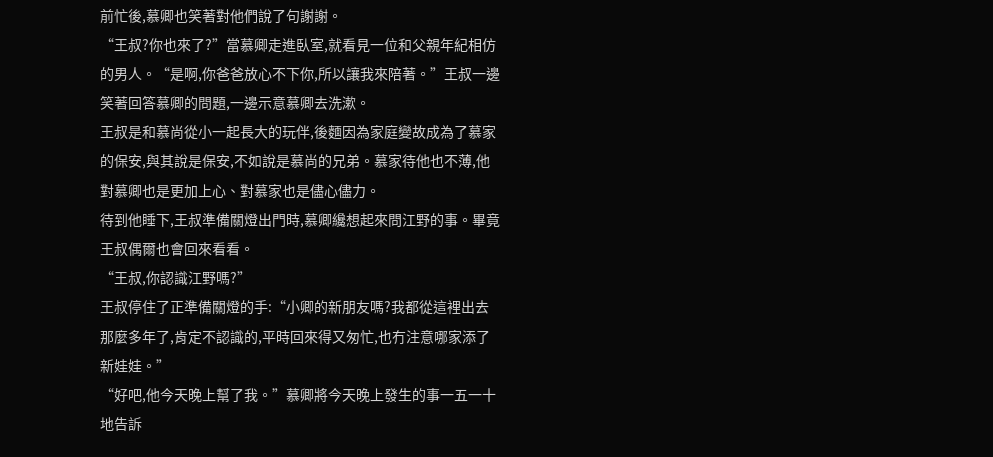前忙後,慕卿也笑著對他們說了句謝謝。
“王叔?你也來了?”當慕卿走進臥室,就看見一位和父親年紀相仿的男人。“是啊,你爸爸放心不下你,所以讓我來陪著。”王叔一邊笑著回答慕卿的問題,一邊示意慕卿去洗漱。
王叔是和慕尚從小一起長大的玩伴,後麵因為家庭變故成為了慕家的保安,與其說是保安,不如說是慕尚的兄弟。慕家待他也不薄,他對慕卿也是更加上心、對慕家也是儘心儘力。
待到他睡下,王叔準備關燈出門時,慕卿纔想起來問江野的事。畢竟王叔偶爾也會回來看看。
“王叔,你認識江野嗎?”
王叔停住了正準備關燈的手:“小卿的新朋友嗎?我都從這裡出去那麼多年了,肯定不認識的,平時回來得又匆忙,也冇注意哪家添了新娃娃。”
“好吧,他今天晚上幫了我。”慕卿將今天晚上發生的事一五一十地告訴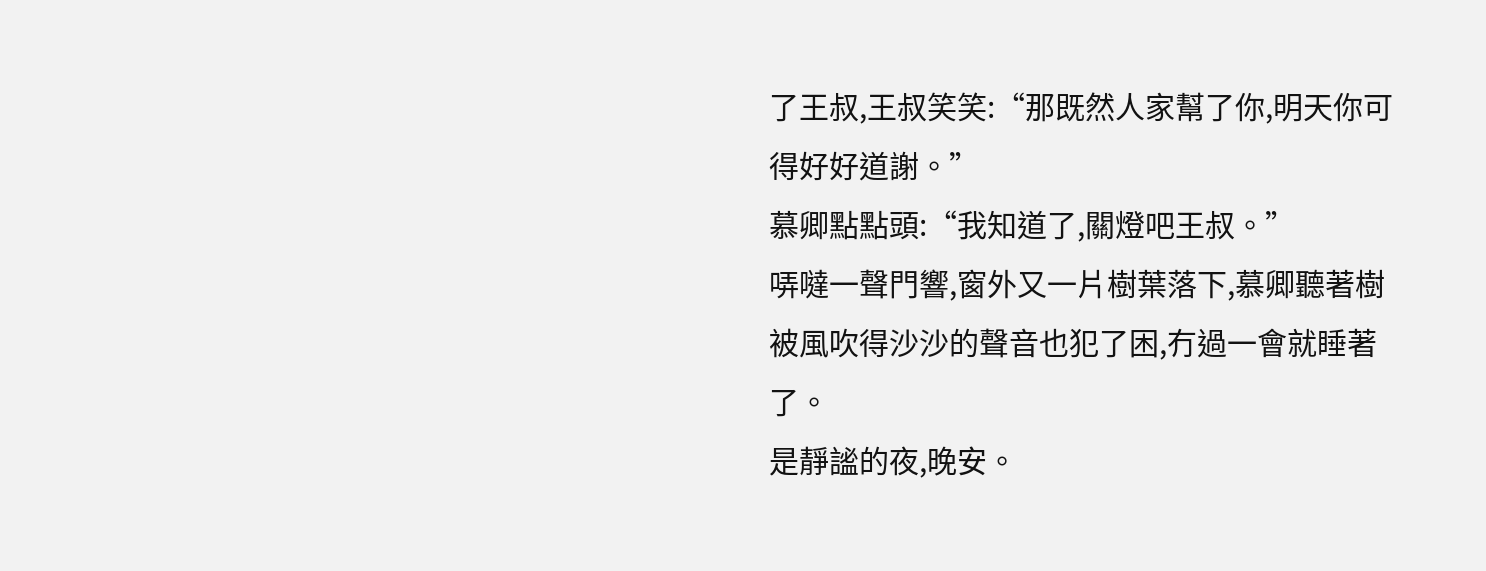了王叔,王叔笑笑:“那既然人家幫了你,明天你可得好好道謝。”
慕卿點點頭:“我知道了,關燈吧王叔。”
哢噠一聲門響,窗外又一片樹葉落下,慕卿聽著樹被風吹得沙沙的聲音也犯了困,冇過一會就睡著了。
是靜謐的夜,晚安。